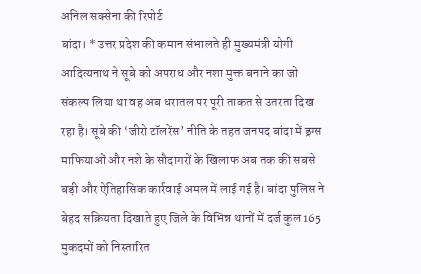अनिल सक्सेना की रिपोर्ट
बांदा। * उत्तर प्रदेश की कमान संभालते ही मुख्यमंत्री योगी आदित्यनाथ ने सूबे को अपराध और नशा मुक्त बनाने का जो संकल्प लिया था वह अब धरातल पर पूरी ताकत से उतरता दिख रहा है। सूबे की ‘जीरो टॉलरेंस’ नीति के तहत जनपद बांदा में ड्रग्स माफियाओं और नशे के सौदागरों के खिलाफ अब तक की सबसे बड़ी और ऐतिहासिक कार्रवाई अमल में लाई गई है। बांदा पुलिस ने बेहद सक्रियता दिखाते हुए जिले के विभिन्न थानों में दर्ज कुल 165 मुकदमों को निस्तारित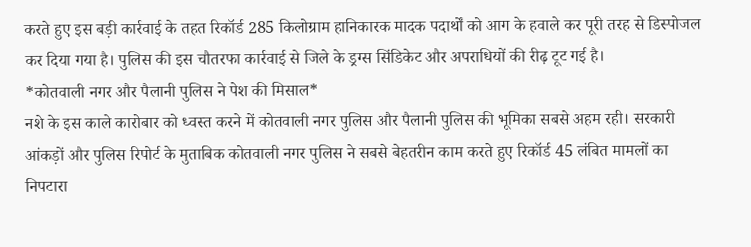करते हुए इस बड़ी कार्रवाई के तहत रिकॉर्ड 285 किलोग्राम हानिकारक मादक पदार्थों को आग के हवाले कर पूरी तरह से डिस्पोजल कर दिया गया है। पुलिस की इस चौतरफा कार्रवाई से जिले के ड्रग्स सिंडिकेट और अपराधियों की रीढ़ टूट गई है।
*कोतवाली नगर और पैलानी पुलिस ने पेश की मिसाल*
नशे के इस काले कारोबार को ध्वस्त करने में कोतवाली नगर पुलिस और पैलानी पुलिस की भूमिका सबसे अहम रही। सरकारी आंकड़ों और पुलिस रिपोर्ट के मुताबिक कोतवाली नगर पुलिस ने सबसे बेहतरीन काम करते हुए रिकॉर्ड 45 लंबित मामलों का निपटारा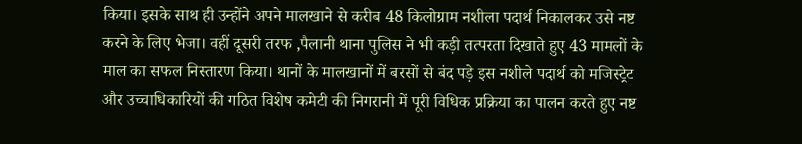किया। इसके साथ ही उन्होंने अपने मालखाने से करीब 48 किलोग्राम नशीला पदार्थ निकालकर उसे नष्ट करने के लिए भेजा। वहीं दूसरी तरफ ,पैलानी थाना पुलिस ने भी कड़ी तत्परता दिखाते हुए 43 मामलों के माल का सफल निस्तारण किया। थानों के मालखानों में बरसों से बंद पड़े इस नशीले पदार्थ को मजिस्ट्रेट और उच्चाधिकारियों की गठित विशेष कमेटी की निगरानी में पूरी विधिक प्रक्रिया का पालन करते हुए नष्ट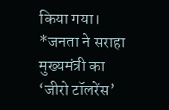किया गया।
*जनता ने सराहा मुख्यमंत्री का ‘जीरो टॉलरेंस’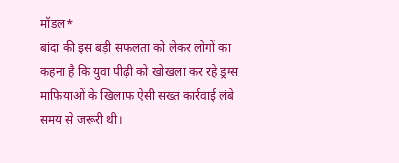मॉडल*
बांदा की इस बड़ी सफलता को लेकर लोगों का कहना है कि युवा पीढ़ी को खोखला कर रहे ड्रग्स माफियाओं के खिलाफ ऐसी सख्त कार्रवाई लंबे समय से जरूरी थी।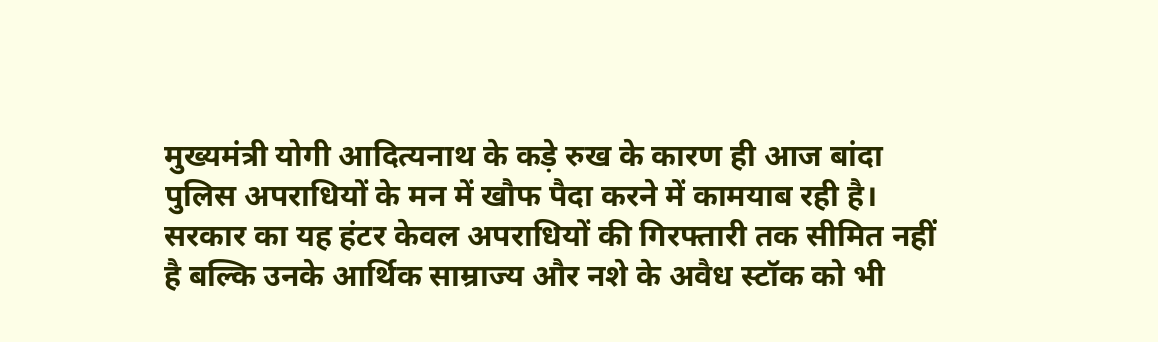मुख्यमंत्री योगी आदित्यनाथ के कड़े रुख के कारण ही आज बांदा पुलिस अपराधियों के मन में खौफ पैदा करने में कामयाब रही है। सरकार का यह हंटर केवल अपराधियों की गिरफ्तारी तक सीमित नहीं है बल्कि उनके आर्थिक साम्राज्य और नशे के अवैध स्टॉक को भी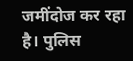जमींदोज कर रहा है। पुलिस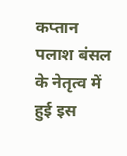कप्तान पलाश बंसल के नेतृत्व में हुई इस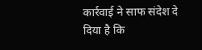कार्रवाई ने साफ संदेश दे दिया है कि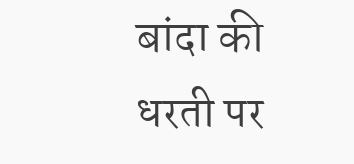बांदा की धरती पर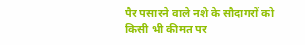पैर पसारने वाले नशे के सौदागरों को किसी भी कीमत पर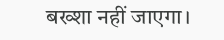बख्शा नहीं जाएगा।